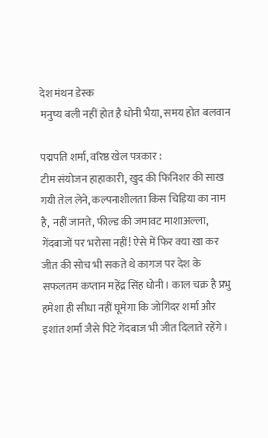देश मंथन डेस्क
मनुष्य बली नहीं होत है धोनी भैया, समय होत बलवान

पद्मपति शर्मा, वरिष्ठ खेल पत्रकार :
टीम संयोजन हाहाकारी, खुद की फिनिशर की साख गयी तेल लेने, कल्पनाशीलता किस चिड़िया का नाम है, नहीं जानते, फील्ड की जमावट माशाअल्ला, गेंदबाजों पर भरोसा नहीं! ऐसे में फिर क्या खा कर जीत की सोच भी सकते थे कागज पर देश के सफलतम कप्तान महेंद्र सिंह धोनी। काल चक्र है प्रभु हमेशा ही सीधा नहीं घूमेगा कि जोगिंदर शर्मा और इशांत शर्मा जैसे पिटे गेंदबाज भी जीत दिलाते रहेंगे।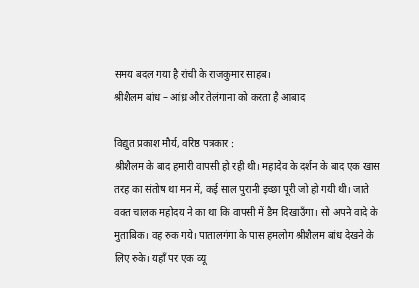समय बदल गया है रांची के राजकुमार साहब।
श्रीशैलम बांध – आंध्र और तेलंगाना को करता है आबाद

विद्युत प्रकाश मौर्य, वरिष्ठ पत्रकार :
श्रीशैलम के बाद हमारी वापसी हो रही थी। महादेव के दर्शन के बाद एक खास तरह का संतोष था मन में, कई साल पुरानी इच्छा पूरी जो हो गयी थी। जाते वक्त चालक महोदय ने का था कि वापसी में डैम दिखाउँगा। सो अपने वादे के मुताबिक। वह रुक गये। पातालगंगा के पास हमलोग श्रीशैलम बांध देखने के लिए रुके। यहाँ पर एक व्यू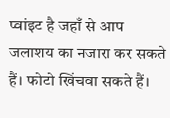प्वांइट है जहाँ से आप जलाशय का नजारा कर सकते हैं। फोटो खिंचवा सकते हैं।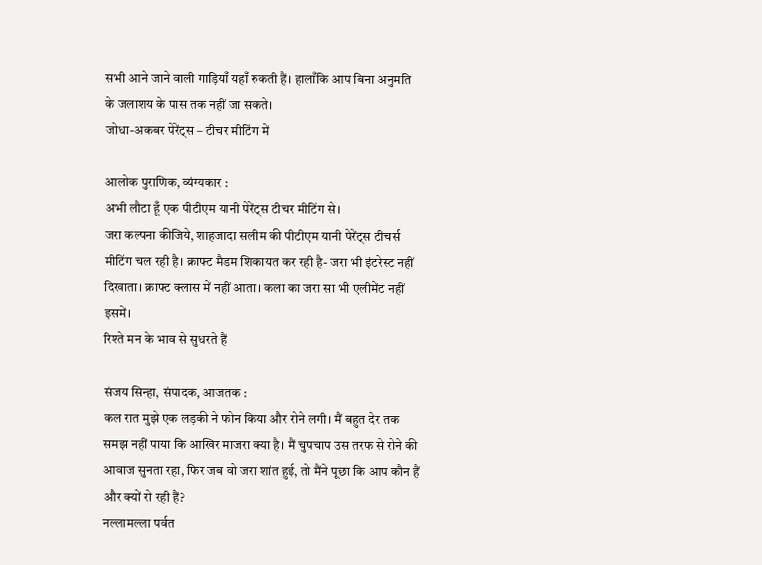सभी आने जाने वाली गाड़ियाँ यहाँ रुकती हैं। हालाँकि आप बिना अनुमति के जलाशय के पास तक नहीं जा सकते।
जोधा-अकबर पेरेंट्स – टीचर मीटिंग में

आलोक पुराणिक, व्यंग्यकार :
अभी लौटा हूँ एक पीटीएम यानी पेरेंट्स टीचर मीटिंग से।
जरा कल्पना कीजिये, शाहजादा सलीम की पीटीएम यानी पेरेंट्स टीचर्स मीटिंग चल रही है। क्राफ्ट मैडम शिकायत कर रही है- जरा भी इंटरेस्ट नहीं दिखाता। क्राफ्ट क्लास में नहीं आता। कला का जरा सा भी एलीमेंट नहीं इसमें।
रिश्ते मन के भाव से सुधरते हैं

संजय सिन्हा, संपादक, आजतक :
कल रात मुझे एक लड़की ने फोन किया और रोने लगी। मैं बहुत देर तक समझ नहीं पाया कि आखिर माजरा क्या है। मैं चुपचाप उस तरफ से रोने की आवाज सुनता रहा, फिर जब वो जरा शांत हुई, तो मैंने पूछा कि आप कौन हैं और क्यों रो रही हैं?
नल्लामल्ला पर्वत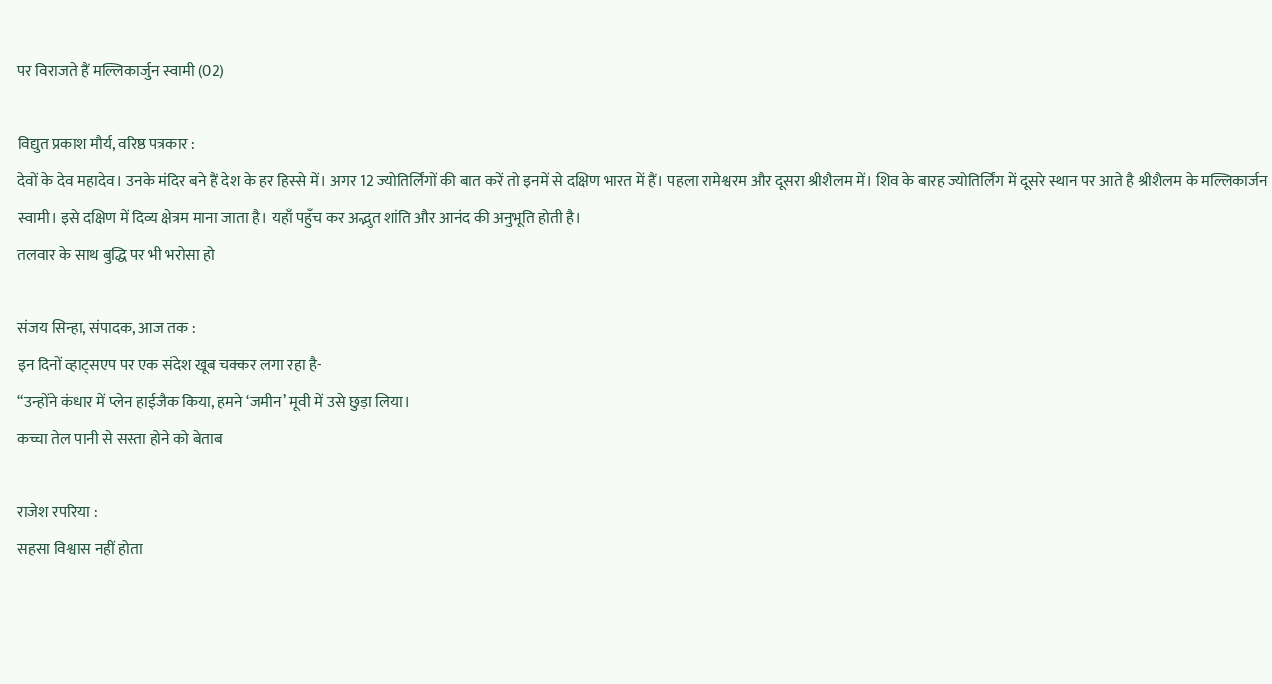पर विराजते हैं मल्लिकार्जुन स्वामी (02)

विद्युत प्रकाश मौर्य, वरिष्ठ पत्रकार :
देवों के देव महादेव। उनके मंदिर बने हैं देश के हर हिस्से में। अगर 12 ज्योतिर्लिंगों की बात करें तो इनमें से दक्षिण भारत में हैं। पहला रामेश्वरम और दूसरा श्रीशैलम में। शिव के बारह ज्योतिर्लिंग में दूसरे स्थान पर आते है श्रीशैलम के मल्लिकार्जन स्वामी। इसे दक्षिण में दिव्य क्षेत्रम माना जाता है। यहाँ पहुँच कर अद्भुत शांति और आनंद की अनुभूति होती है।
तलवार के साथ बुद्धि पर भी भरोसा हो

संजय सिन्हा, संपादक, आज तक :
इन दिनों व्हाट्सएप पर एक संदेश खूब चक्कर लगा रहा है-
“उन्होंने कंधार में प्लेन हाईजैक किया, हमने ‘जमीन’ मूवी में उसे छुड़ा लिया।
कच्चा तेल पानी से सस्ता होने को बेताब

राजेश रपरिया :
सहसा विश्वास नहीं होता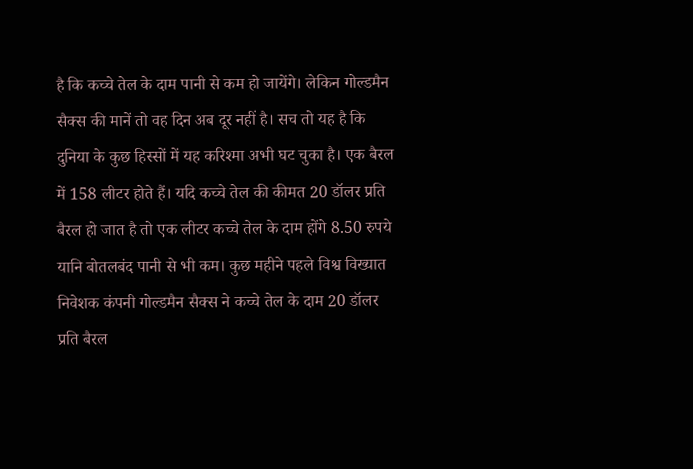है कि कच्चे तेल के दाम पानी से कम हो जायेंगे। लेकिन गोल्डमैन सैक्स की मानें तो वह दिन अब दूर नहीं है। सच तो यह है कि दुनिया के कुछ हिस्सों में यह करिश्मा अभी घट चुका है। एक बैरल में 158 लीटर होते हैं। यदि कच्चे तेल की कीमत 20 डॉलर प्रति बैरल हो जात है तो एक लीटर कच्चे तेल के दाम होंगे 8.50 रुपये यानि बोतलबंद पानी से भी कम। कुछ महीने पहले विश्व विख्यात निवेशक कंपनी गोल्डमैन सैक्स ने कच्चे तेल के दाम 20 डॉलर प्रति बैरल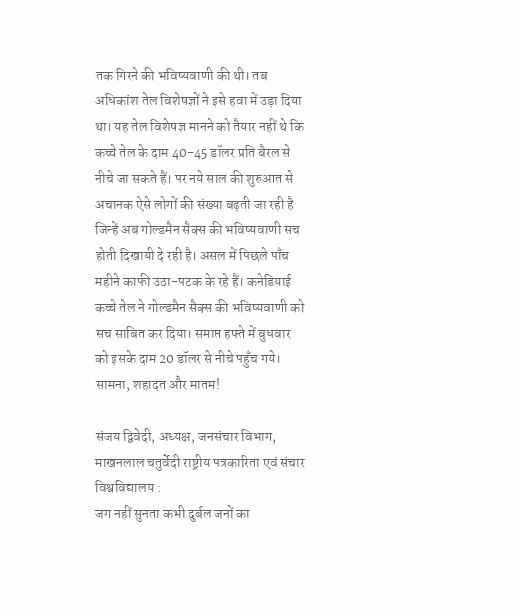तक गिरने की भविष्यवाणी की थी। तब अधिकांश तेल विशेषज्ञों ने इसे हवा में उड़ा दिया था। यह तेल विशेषज्ञ मानने को तैयार नहीं थे कि कच्चे तेल के दाम 40-45 डॉलर प्रति बैरल से नीचे जा सकते हैं। पर नये साल की शुरुआत से अचानक ऐसे लोगों की संख्या बढ़ती जा रही है जिन्हें अब गोल्डमैन सैक्स की भविष्यवाणी सच होती दिखायी दे रही है। असल में पिछले पाँच महीने काफी उठा-पटक के रहे हैं। कनेडियाई कच्चे तेल ने गोल्डमैन सैक्स की भविष्यवाणी को सच साबित कर दिया। समाप्त हफ्ते में बुधवार को इसके दाम 20 डॉलर से नीचे पहुँच गये।
सामना, शहादत और मातम!

संजय द्विवेदी, अध्यक्ष, जनसंचार विभाग, माखनलाल चतुर्वेदी राष्ट्रीय पत्रकारिता एवं संचार विश्वविद्यालय :
जग नहीं सुनता कभी दुर्बल जनों का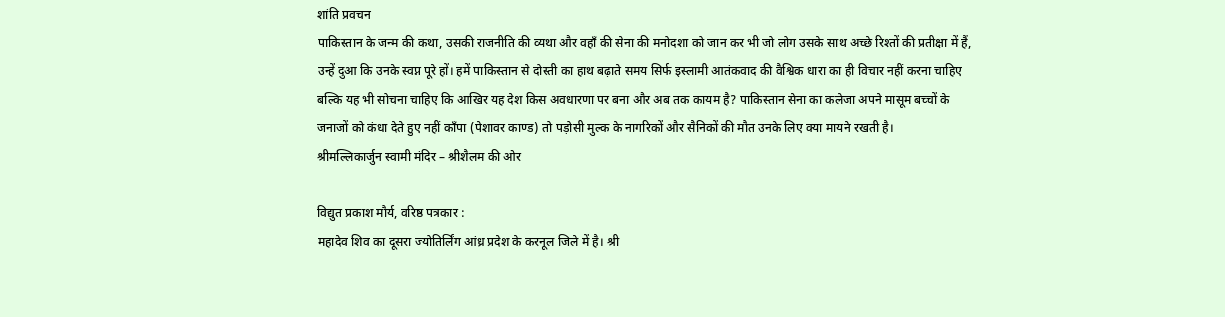शांति प्रवचन
पाकिस्तान के जन्म की कथा, उसकी राजनीति की व्यथा और वहाँ की सेना की मनोदशा को जान कर भी जो लोग उसके साथ अच्छे रिश्तों की प्रतीक्षा में हैं, उन्हें दुआ कि उनके स्वप्न पूरे हों। हमें पाकिस्तान से दोस्ती का हाथ बढ़ाते समय सिर्फ इस्लामी आतंकवाद की वैश्विक धारा का ही विचार नहीं करना चाहिए बल्कि यह भी सोचना चाहिए कि आखिर यह देश किस अवधारणा पर बना और अब तक कायम है? पाकिस्तान सेना का कलेजा अपने मासूम बच्चों के जनाजों को कंधा देते हुए नहीं काँपा (पेशावर काण्ड) तो पड़ोसी मुल्क के नागरिकों और सैनिकों की मौत उनके लिए क्या मायने रखती है।
श्रीमल्लिकार्जुन स्वामी मंदिर – श्रीशैलम की ओर

विद्युत प्रकाश मौर्य, वरिष्ठ पत्रकार :
महादेव शिव का दूसरा ज्योतिर्लिंग आंध्र प्रदेश के करनूल जिले में है। श्री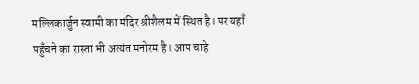मल्लिकार्जुन स्वामी का मंदिर श्रीशैलम में स्थित है। पर यहाँ पहुँचने का रास्ता भी अत्यंत मनोरम है। आप चाहे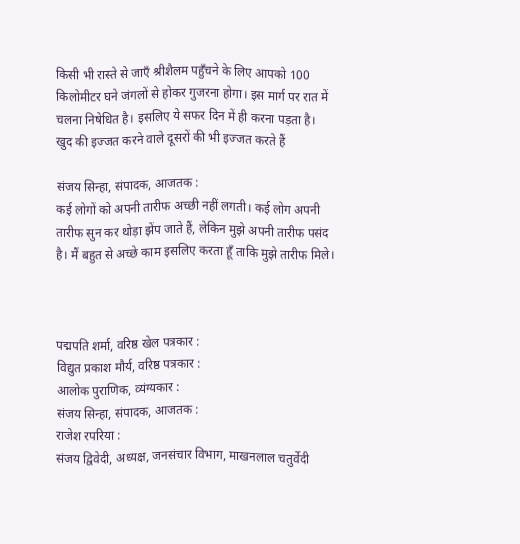किसी भी रास्ते से जाएँ श्रीशैलम पहुँचने के लिए आपको 100 किलोमीटर घने जंगलों से होकर गुजरना होगा। इस मार्ग पर रात में चलना निषेधित है। इसलिए ये सफर दिन में ही करना पड़ता है।
खुद की इज्जत करने वाले दूसरों की भी इज्जत करते हैं

संजय सिन्हा, संपादक, आजतक :
कई लोगों को अपनी तारीफ अच्छी नहीं लगती। कई लोग अपनी तारीफ सुन कर थोड़ा झेंप जाते हैं, लेकिन मुझे अपनी तारीफ पसंद है। मैं बहुत से अच्छे काम इसलिए करता हूँ ताकि मुझे तारीफ मिले।



पद्मपति शर्मा, वरिष्ठ खेल पत्रकार :
विद्युत प्रकाश मौर्य, वरिष्ठ पत्रकार :
आलोक पुराणिक, व्यंग्यकार :
संजय सिन्हा, संपादक, आजतक :
राजेश रपरिया :
संजय द्विवेदी, अध्यक्ष, जनसंचार विभाग, माखनलाल चतुर्वेदी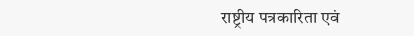राष्ट्रीय पत्रकारिता एवं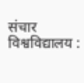संचार विश्वविद्यालय :